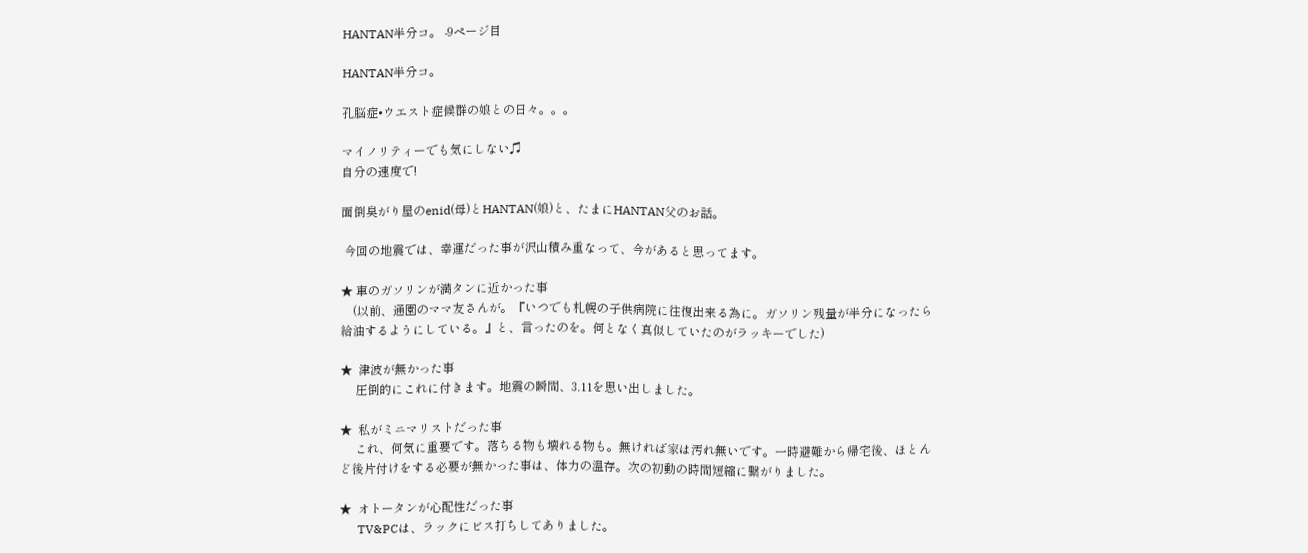HANTAN半分コ。 -9ページ目

HANTAN半分コ。

孔脳症•ウエスト症候群の娘との日々。。。

マイノリティーでも気にしない♫
自分の速度で!

面倒臭がり屋のenid(母)とHANTAN(娘)と、たまにHANTAN父のお話。

 今回の地震では、幸運だった事が沢山積み重なって、今があると思ってます。

★ 車のガソリンが満タンに近かった事
    (以前、通園のママ友さんが。『いつでも札幌の子供病院に往復出来る為に。ガソリン残量が半分になったら給油するようにしている。』と、言ったのを。何となく真似していたのがラッキーでした)

★  津波が無かった事
     圧倒的にこれに付きます。地震の瞬間、3.11を思い出しました。

★  私がミニマリストだった事
     これ、何気に重要です。落ちる物も壊れる物も。無ければ家は汚れ無いです。一時避難から帰宅後、ほとんど後片付けをする必要が無かった事は、体力の温存。次の初動の時間短縮に繋がりました。

★  オトータンが心配性だった事
      TV&PCは、ラックにビス打ちしてありました。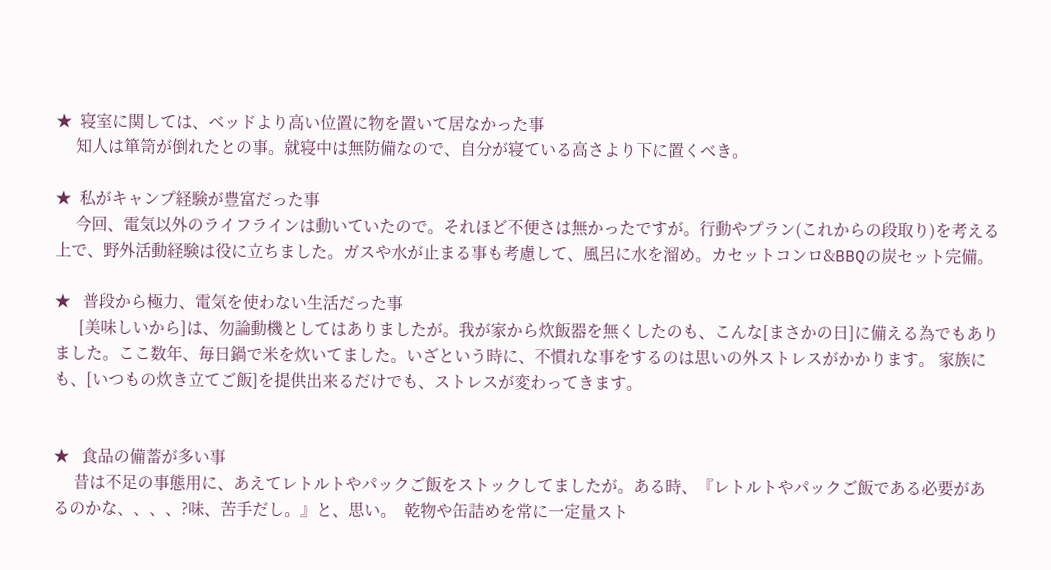★  寝室に関しては、ベッドより高い位置に物を置いて居なかった事
     知人は箪笥が倒れたとの事。就寝中は無防備なので、自分が寝ている高さより下に置くべき。

★  私がキャンプ経験が豊富だった事
     今回、電気以外のライフラインは動いていたので。それほど不便さは無かったですが。行動やプラン(これからの段取り)を考える上で、野外活動経験は役に立ちました。ガスや水が止まる事も考慮して、風呂に水を溜め。カセットコンロ&BBQの炭セット完備。

★   普段から極力、電気を使わない生活だった事
      [美味しいから]は、勿論動機としてはありましたが。我が家から炊飯器を無くしたのも、こんな[まさかの日]に備える為でもありました。ここ数年、毎日鍋で米を炊いてました。いざという時に、不慣れな事をするのは思いの外ストレスがかかります。 家族にも、[いつもの炊き立てご飯]を提供出来るだけでも、ストレスが変わってきます。


★   食品の備蓄が多い事
     昔は不足の事態用に、あえてレトルトやパックご飯をストックしてましたが。ある時、『レトルトやパックご飯である必要があるのかな、、、、?味、苦手だし。』と、思い。  乾物や缶詰めを常に一定量スト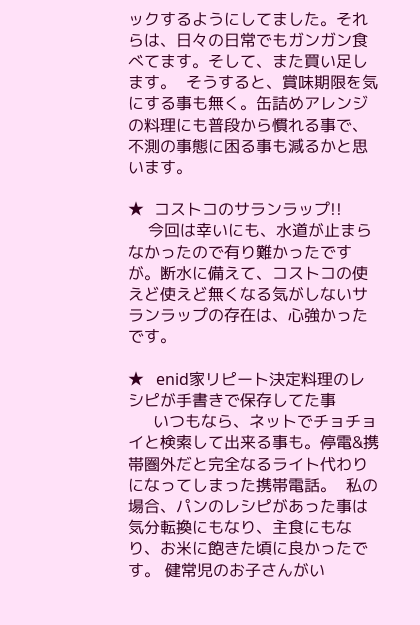ックするようにしてました。それらは、日々の日常でもガンガン食べてます。そして、また買い足します。  そうすると、賞味期限を気にする事も無く。缶詰めアレンジの料理にも普段から慣れる事で、不測の事態に困る事も減るかと思います。

★  コストコのサランラップ!!
    今回は幸いにも、水道が止まらなかったので有り難かったですが。断水に備えて、コストコの使えど使えど無くなる気がしないサランラップの存在は、心強かったです。

★   enid家リピート決定料理のレシピが手書きで保存してた事
     いつもなら、ネットでチョチョイと検索して出来る事も。停電&携帯圏外だと完全なるライト代わりになってしまった携帯電話。  私の場合、パンのレシピがあった事は気分転換にもなり、主食にもなり、お米に飽きた頃に良かったです。 健常児のお子さんがい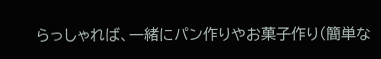らっしゃれば、一緒にパン作りやお菓子作り(簡単な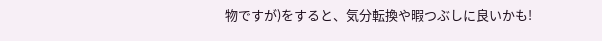物ですが)をすると、気分転換や暇つぶしに良いかも!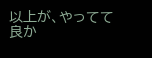以上が、やってて良か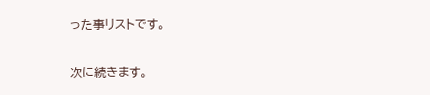った事リストです。

次に続きます。